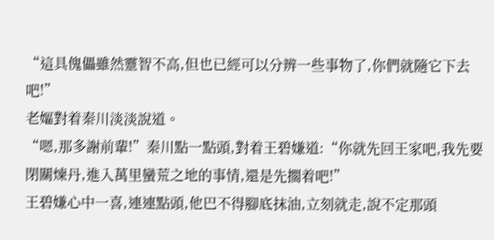“這具傀儡雖然靈智不高,但也已經可以分辨一些事物了,你們就隨它下去吧!”
老嫗對着秦川淡淡說道。
“嗯,那多謝前輩!”秦川點一點頭,對着王碧嫌道:“你就先回王家吧,我先要閉關煉丹,進入萬里蠻荒之地的事情,還是先擱着吧!”
王碧嫌心中一喜,連連點頭,他巴不得腳底抹油,立刻就走,說不定那頭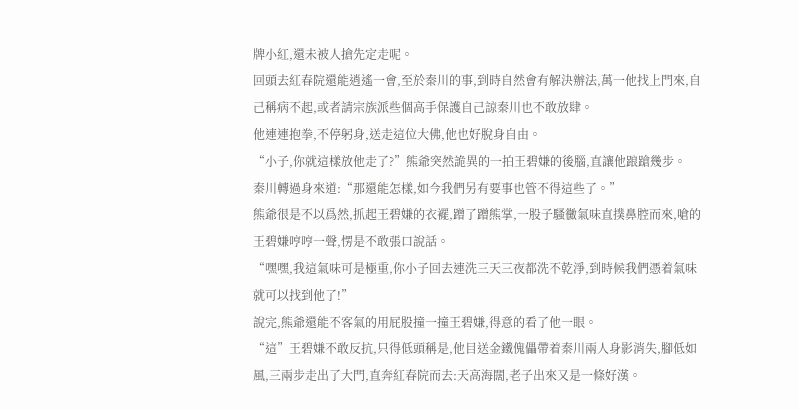牌小紅,還未被人搶先定走呢。
回頭去紅春院還能逍遙一會,至於秦川的事,到時自然會有解決辦法,萬一他找上門來,自己稱病不起,或者請宗族派些個高手保護自己諒秦川也不敢放肆。
他連連抱拳,不停躬身,送走這位大佛,他也好脫身自由。
“小子,你就這樣放他走了?”熊爺突然詭異的一拍王碧嫌的後腦,直讓他踉蹌幾步。
秦川轉過身來道:“那還能怎樣,如今我們另有要事也管不得這些了。”
熊爺很是不以爲然,抓起王碧嫌的衣襬,蹭了蹭熊掌,一股子騷黴氣味直撲鼻腔而來,嗆的王碧嫌哼哼一聲,愣是不敢張口說話。
“嘿嘿,我這氣味可是極重,你小子回去連洗三天三夜都洗不乾淨,到時候我們憑着氣味就可以找到他了!”
說完,熊爺還能不客氣的用屁股撞一撞王碧嫌,得意的看了他一眼。
“這”王碧嫌不敢反抗,只得低頭稱是,他目送金鐵傀儡帶着秦川兩人身影消失,腳低如風,三兩步走出了大門,直奔紅春院而去:天高海闊,老子出來又是一條好漢。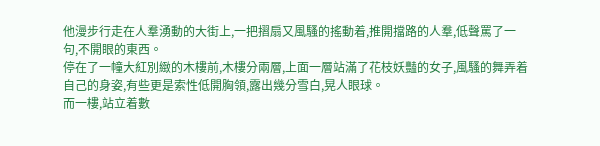他漫步行走在人羣湧動的大街上,一把摺扇又風騷的搖動着,推開擋路的人羣,低聲罵了一句,不開眼的東西。
停在了一幢大紅別緻的木樓前,木樓分兩層,上面一層站滿了花枝妖豔的女子,風騷的舞弄着自己的身姿,有些更是索性低開胸領,露出幾分雪白,晃人眼球。
而一樓,站立着數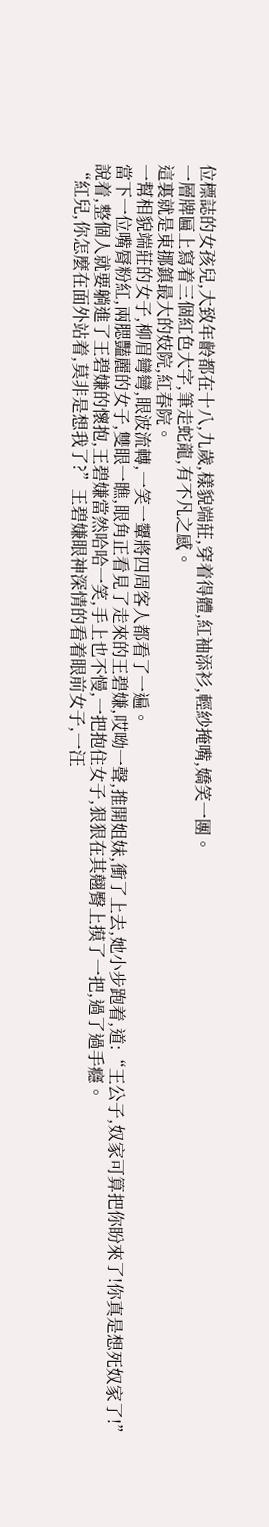位標誌的女孩兒,大致年齡都在十八,九歲,樣貌端莊,穿着得體,紅袖添衫,輕紗掩嘴,嬌笑一團。
一層牌匾上寫着三個紅色大字,筆走蛇龍,有不凡之感。
這裏就是東挪鎮最大的妓院,紅春院。
一幫相貌端莊的女子,柳眉彎彎,眼波流轉,一笑一顰將四周客人都看了一遍。
當下一位嘴脣粉紅,兩腮豔麗的女子,雙眼一瞧,眼角正看見了走來的王碧嫌,哎呦一聲,推開姐妹,衝了上去,她小步跑着,道:“王公子,奴家可算把你盼來了!你真是想死奴家了!”
說着,整個人就要躺進了王碧嫌的懷抱,王碧嫌當然哈哈一笑,手上也不慢,一把抱住女子,狠狠在其翹臀上摸了一把,過了過手癮。
“紅兒,你怎麼在面外站着,莫非是想我了?”王碧嫌眼神深情的看着眼前女子,一汪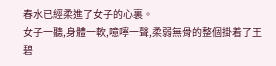春水已經柔進了女子的心裏。
女子一聽,身體一軟,噫嚀一聲,柔弱無骨的整個掛着了王碧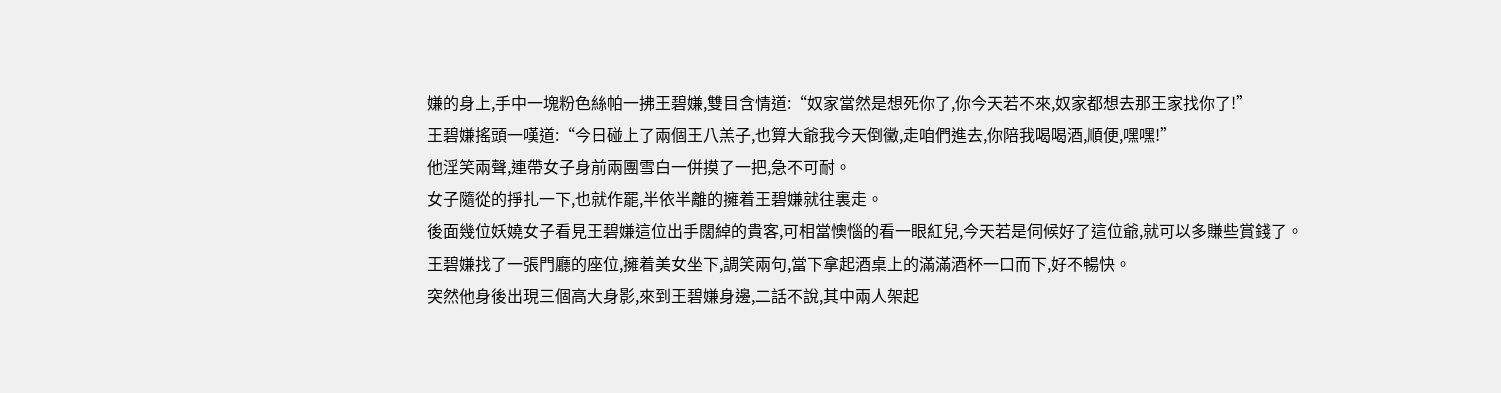嫌的身上,手中一塊粉色絲帕一拂王碧嫌,雙目含情道:“奴家當然是想死你了,你今天若不來,奴家都想去那王家找你了!”
王碧嫌搖頭一嘆道:“今日碰上了兩個王八羔子,也算大爺我今天倒黴,走咱們進去,你陪我喝喝酒,順便,嘿嘿!”
他淫笑兩聲,連帶女子身前兩團雪白一併摸了一把,急不可耐。
女子隨從的掙扎一下,也就作罷,半依半離的擁着王碧嫌就往裏走。
後面幾位妖嬈女子看見王碧嫌這位出手闊綽的貴客,可相當懊惱的看一眼紅兒,今天若是伺候好了這位爺,就可以多賺些賞錢了。
王碧嫌找了一張門廳的座位,擁着美女坐下,調笑兩句,當下拿起酒桌上的滿滿酒杯一口而下,好不暢快。
突然他身後出現三個高大身影,來到王碧嫌身邊,二話不說,其中兩人架起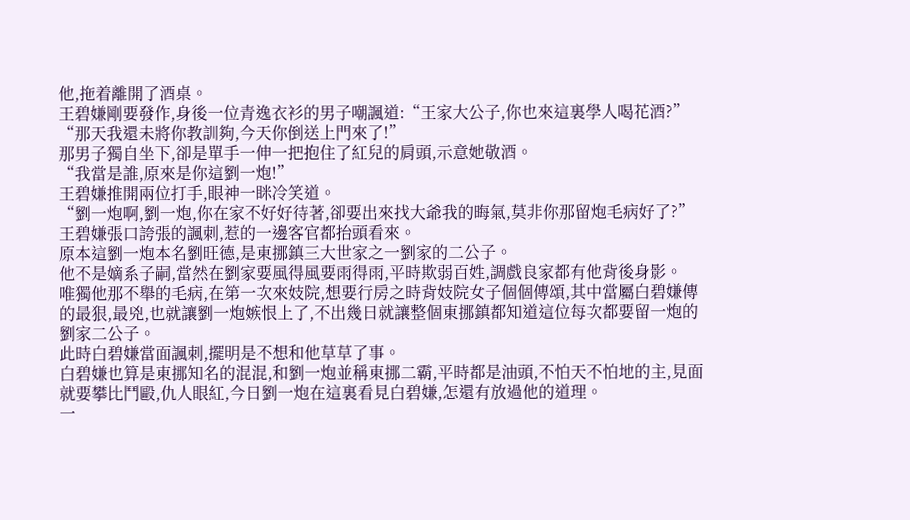他,拖着離開了酒桌。
王碧嫌剛要發作,身後一位青逸衣衫的男子嘲諷道:“王家大公子,你也來這裏學人喝花酒?”
“那天我還未將你教訓夠,今天你倒送上門來了!”
那男子獨自坐下,卻是單手一伸一把抱住了紅兒的肩頭,示意她敬酒。
“我當是誰,原來是你這劉一炮!”
王碧嫌推開兩位打手,眼神一眯冷笑道。
“劉一炮啊,劉一炮,你在家不好好待著,卻要出來找大爺我的晦氣,莫非你那留炮毛病好了?”王碧嫌張口誇張的諷刺,惹的一邊客官都抬頭看來。
原本這劉一炮本名劉旺德,是東挪鎮三大世家之一劉家的二公子。
他不是嫡系子嗣,當然在劉家要風得風要雨得雨,平時欺弱百姓,調戲良家都有他背後身影。
唯獨他那不舉的毛病,在第一次來妓院,想要行房之時背妓院女子個個傳頌,其中當屬白碧嫌傳的最狠,最兇,也就讓劉一炮嫉恨上了,不出幾日就讓整個東挪鎮都知道這位每次都要留一炮的劉家二公子。
此時白碧嫌當面諷刺,擺明是不想和他草草了事。
白碧嫌也算是東挪知名的混混,和劉一炮並稱東挪二霸,平時都是油頭,不怕天不怕地的主,見面就要攀比鬥毆,仇人眼紅,今日劉一炮在這裏看見白碧嫌,怎還有放過他的道理。
一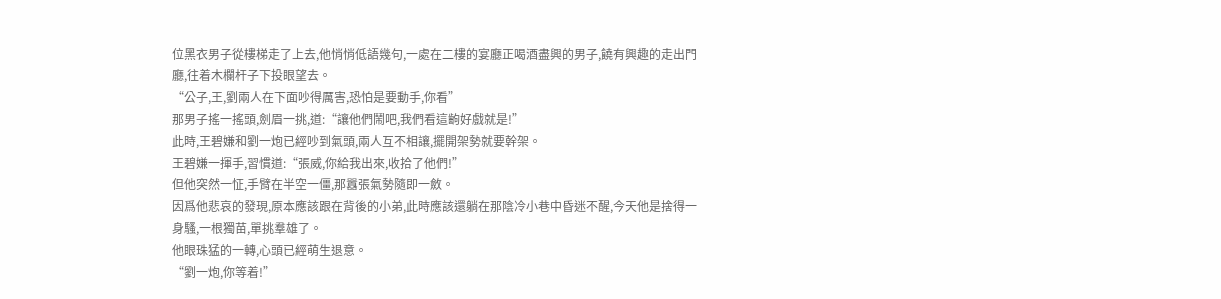位黑衣男子從樓梯走了上去,他悄悄低語幾句,一處在二樓的宴廳正喝酒盡興的男子,饒有興趣的走出門廳,往着木欄杆子下投眼望去。
“公子,王,劉兩人在下面吵得厲害,恐怕是要動手,你看”
那男子搖一搖頭,劍眉一挑,道:“讓他們鬧吧,我們看這齣好戲就是!”
此時,王碧嫌和劉一炮已經吵到氣頭,兩人互不相讓,擺開架勢就要幹架。
王碧嫌一揮手,習慣道:“張威,你給我出來,收拾了他們!”
但他突然一怔,手臂在半空一僵,那囂張氣勢隨即一斂。
因爲他悲哀的發現,原本應該跟在背後的小弟,此時應該還躺在那陰冷小巷中昏迷不醒,今天他是捨得一身騷,一根獨苗,單挑羣雄了。
他眼珠猛的一轉,心頭已經萌生退意。
“劉一炮,你等着!”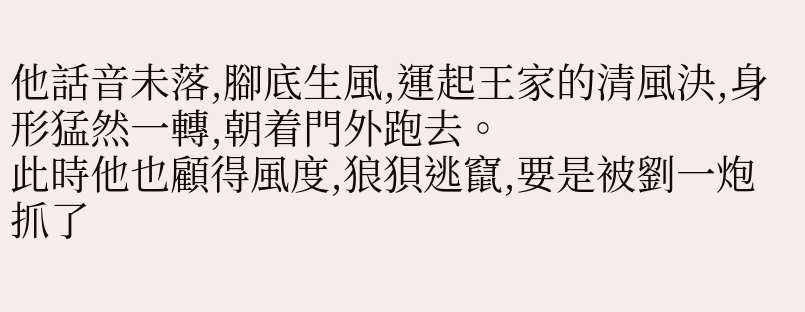他話音未落,腳底生風,運起王家的清風決,身形猛然一轉,朝着門外跑去。
此時他也顧得風度,狼狽逃竄,要是被劉一炮抓了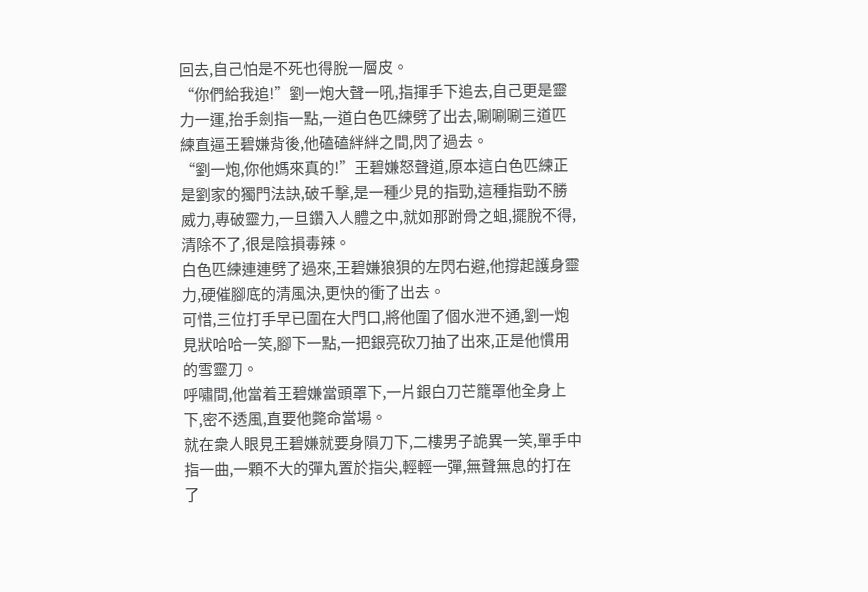回去,自己怕是不死也得脫一層皮。
“你們給我追!”劉一炮大聲一吼,指揮手下追去,自己更是靈力一運,抬手劍指一點,一道白色匹練劈了出去,唰唰唰三道匹練直逼王碧嫌背後,他磕磕絆絆之間,閃了過去。
“劉一炮,你他媽來真的!”王碧嫌怒聲道,原本這白色匹練正是劉家的獨門法訣,破千擊,是一種少見的指勁,這種指勁不勝威力,專破靈力,一旦鑽入人體之中,就如那跗骨之蛆,擺脫不得,清除不了,很是陰損毒辣。
白色匹練連連劈了過來,王碧嫌狼狽的左閃右避,他撐起護身靈力,硬催腳底的清風決,更快的衝了出去。
可惜,三位打手早已圍在大門口,將他圍了個水泄不通,劉一炮見狀哈哈一笑,腳下一點,一把銀亮砍刀抽了出來,正是他慣用的雪靈刀。
呼嘯間,他當着王碧嫌當頭罩下,一片銀白刀芒籠罩他全身上下,密不透風,直要他斃命當場。
就在衆人眼見王碧嫌就要身隕刀下,二樓男子詭異一笑,單手中指一曲,一顆不大的彈丸置於指尖,輕輕一彈,無聲無息的打在了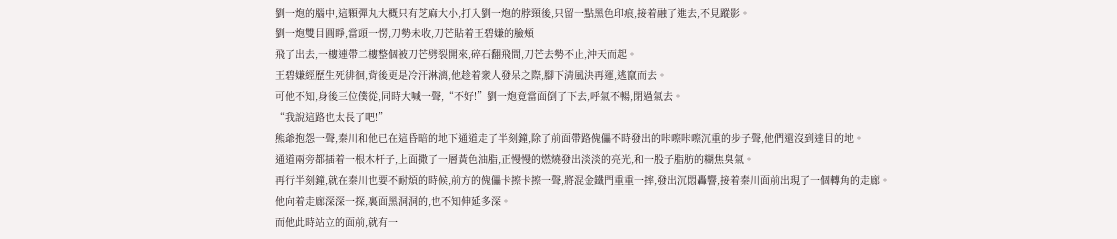劉一炮的腦中,這顆彈丸大概只有芝麻大小,打入劉一炮的脖頸後,只留一點黑色印痕,接着融了進去,不見蹤影。
劉一炮雙目圓睜,當頭一愣,刀勢未收,刀芒貼着王碧嫌的臉頰
飛了出去,一樓連帶二樓整個被刀芒劈裂開來,碎石翻飛間,刀芒去勢不止,沖天而起。
王碧嫌經歷生死徘徊,背後更是冷汗淋漓,他趁着衆人發呆之際,腳下清風決再運,逃竄而去。
可他不知,身後三位僕從,同時大喊一聲,“不好!”劉一炮竟當面倒了下去,呼氣不暢,閉過氣去。
“我說這路也太長了吧!”
熊爺抱怨一聲,秦川和他已在這昏暗的地下通道走了半刻鐘,除了前面帶路傀儡不時發出的咔嚓咔嚓沉重的步子聲,他們還沒到達目的地。
通道兩旁都插着一根木杆子,上面撒了一層黃色油脂,正慢慢的燃燒發出淡淡的亮光,和一股子脂肪的糊焦臭氣。
再行半刻鐘,就在秦川也要不耐煩的時候,前方的傀儡卡擦卡擦一聲,將混金鐵門重重一摔,發出沉悶轟響,接着秦川面前出現了一個轉角的走廊。
他向着走廊深深一探,裏面黑洞洞的,也不知伸延多深。
而他此時站立的面前,就有一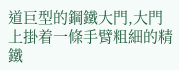道巨型的鋼鐵大門,大門上掛着一條手臂粗細的精鐵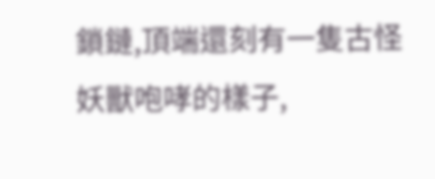鎖鏈,頂端還刻有一隻古怪妖獸咆哮的樣子,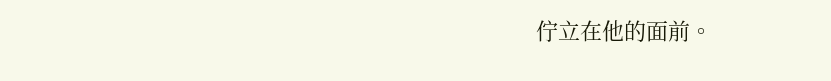佇立在他的面前。